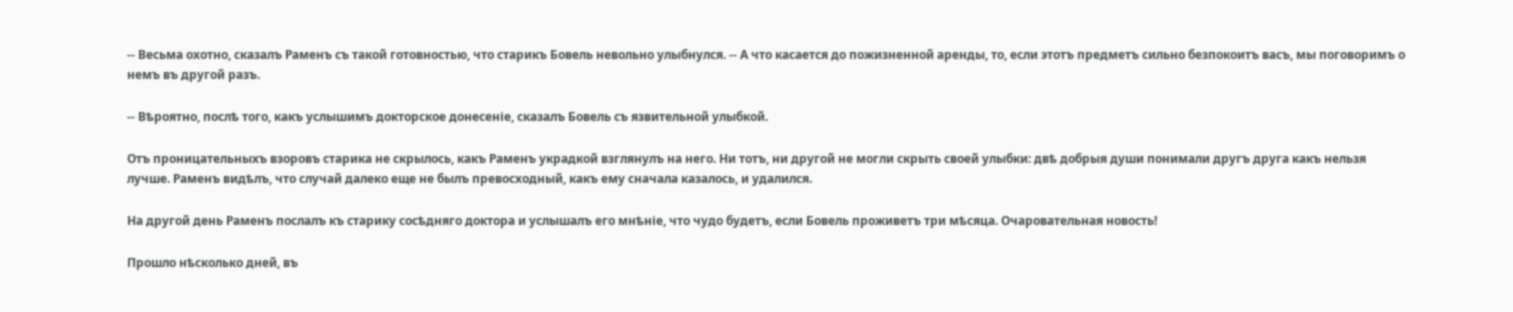-- Весьма охотно, сказалъ Раменъ съ такой готовностью, что старикъ Бовель невольно улыбнулся. -- А что касается до пожизненной аренды, то, если этотъ предметъ сильно безпокоитъ васъ, мы поговоримъ о немъ въ другой разъ.

-- Вѣроятно, послѣ того, какъ услышимъ докторское донесеніе, сказалъ Бовель съ язвительной улыбкой.

Отъ проницательныхъ взоровъ старика не скрылось, какъ Раменъ украдкой взглянулъ на него. Ни тотъ, ни другой не могли скрыть своей улыбки: двѣ добрыя души понимали другъ друга какъ нельзя лучше. Раменъ видѣлъ, что случай далеко еще не былъ превосходный, какъ ему сначала казалось, и удалился.

На другой день Раменъ послалъ къ старику сосѣдняго доктора и услышалъ его мнѣніе, что чудо будетъ, если Бовель проживетъ три мѣсяца. Очаровательная новость!

Прошло нѣсколько дней, въ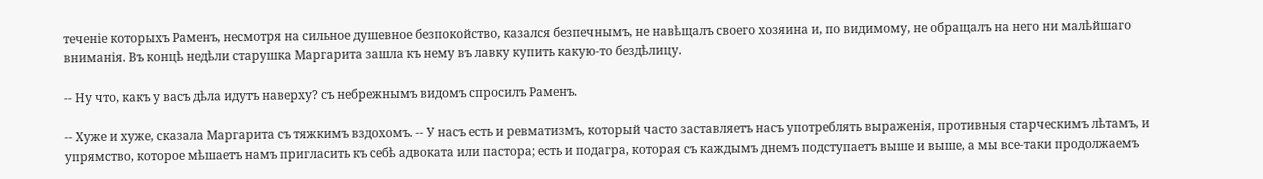теченіе которыхъ Раменъ, несмотря на сильное душевное безпокойство, казался безпечнымъ, не навѣщалъ своего хозяина и, по видимому, не обращалъ на него ни малѣйшаго вниманія. Въ концѣ недѣли старушка Маргарита зашла къ нему въ лавку купить какую-то бездѣлицу.

-- Ну что, какъ у васъ дѣла идутъ наверху? съ небрежнымъ видомъ спросилъ Раменъ.

-- Хуже и хуже, сказала Маргарита съ тяжкимъ вздохомъ. -- У насъ есть и ревматизмъ, который часто заставляетъ насъ употреблять выраженія, противныя старческимъ лѣтамъ, и упрямство, которое мѣшаетъ намъ пригласить къ себѣ адвоката или пастора; есть и подагра, которая съ каждымъ днемъ подступаетъ выше и выше, а мы все-таки продолжаемъ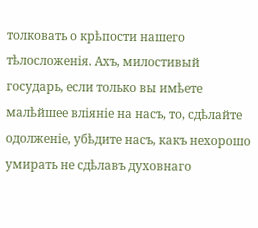толковать о крѣпости нашего тѣлосложенія. Ахъ, милостивый государь, если только вы имѣете малѣйшее вліяніе на насъ, то, сдѣлайте одолженіе, убѣдите насъ, какъ нехорошо умирать не сдѣлавъ духовнаго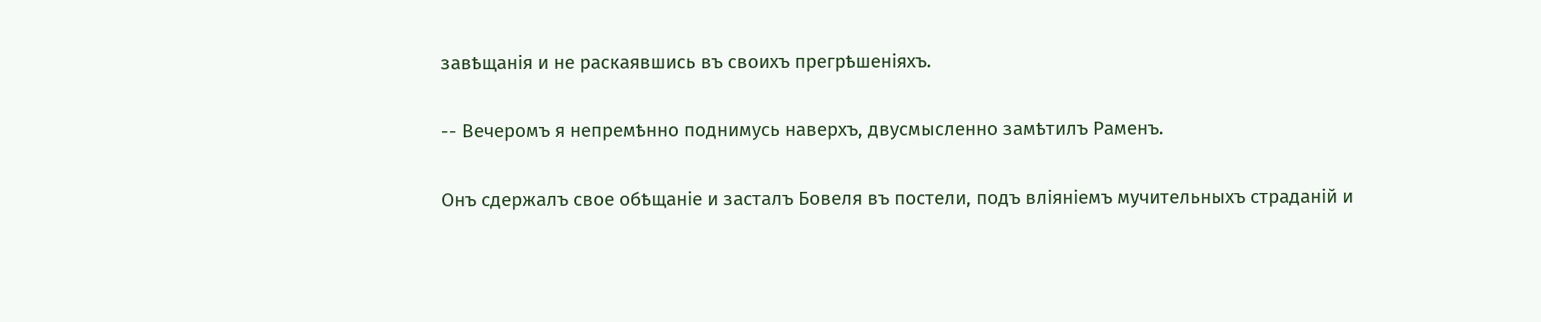завѣщанія и не раскаявшись въ своихъ прегрѣшеніяхъ.

-- Вечеромъ я непремѣнно поднимусь наверхъ, двусмысленно замѣтилъ Раменъ.

Онъ сдержалъ свое обѣщаніе и засталъ Бовеля въ постели, подъ вліяніемъ мучительныхъ страданій и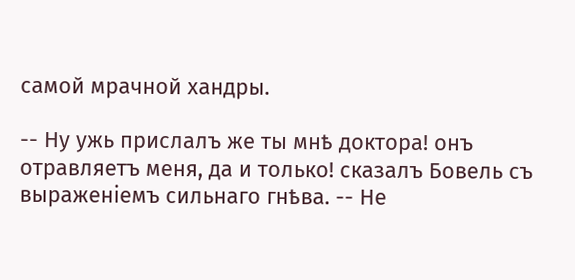самой мрачной хандры.

-- Ну ужь прислалъ же ты мнѣ доктора! онъ отравляетъ меня, да и только! сказалъ Бовель съ выраженіемъ сильнаго гнѣва. -- Не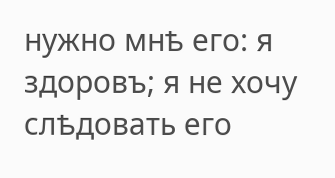нужно мнѣ его: я здоровъ; я не хочу слѣдовать его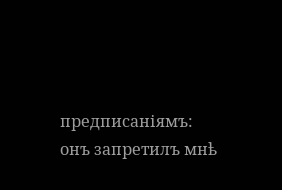предписаніямъ: онъ запретилъ мнѣ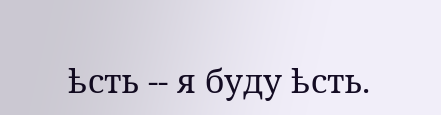ѣсть -- я буду ѣсть.